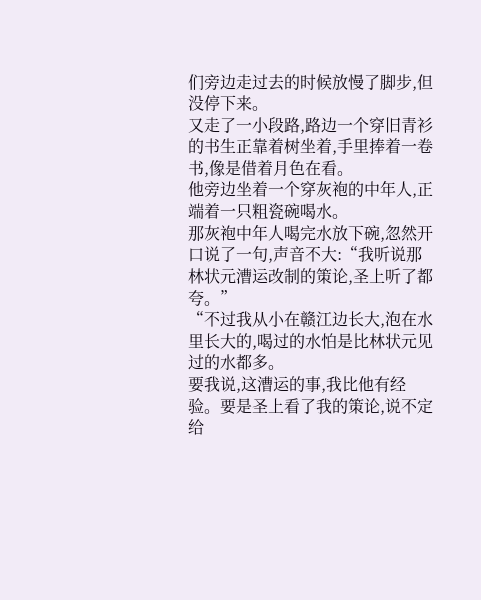们旁边走过去的时候放慢了脚步,但没停下来。
又走了一小段路,路边一个穿旧青衫的书生正靠着树坐着,手里捧着一卷书,像是借着月色在看。
他旁边坐着一个穿灰袍的中年人,正端着一只粗瓷碗喝水。
那灰袍中年人喝完水放下碗,忽然开口说了一句,声音不大:“我听说那林状元漕运改制的策论,圣上听了都夸。”
“不过我从小在赣江边长大,泡在水里长大的,喝过的水怕是比林状元见过的水都多。
要我说,这漕运的事,我比他有经验。要是圣上看了我的策论,说不定给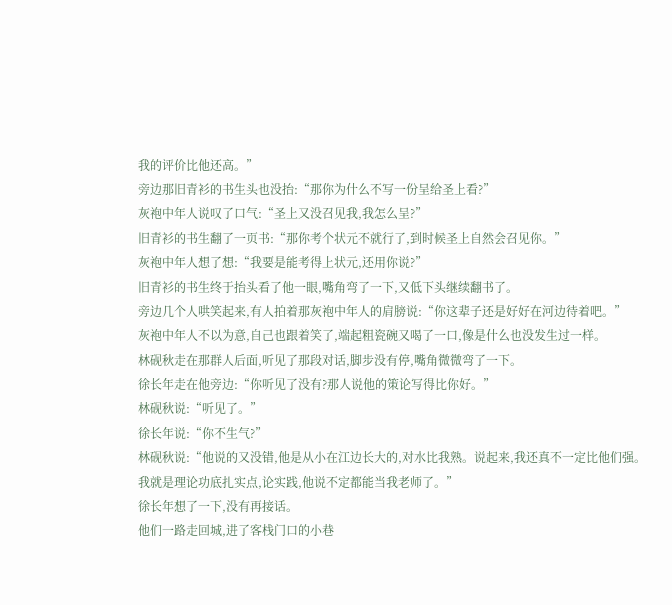我的评价比他还高。”
旁边那旧青衫的书生头也没抬:“那你为什么不写一份呈给圣上看?”
灰袍中年人说叹了口气:“圣上又没召见我,我怎么呈?”
旧青衫的书生翻了一页书:“那你考个状元不就行了,到时候圣上自然会召见你。”
灰袍中年人想了想:“我要是能考得上状元,还用你说?”
旧青衫的书生终于抬头看了他一眼,嘴角弯了一下,又低下头继续翻书了。
旁边几个人哄笑起来,有人拍着那灰袍中年人的肩膀说:“你这辈子还是好好在河边待着吧。”
灰袍中年人不以为意,自己也跟着笑了,端起粗瓷碗又喝了一口,像是什么也没发生过一样。
林砚秋走在那群人后面,听见了那段对话,脚步没有停,嘴角微微弯了一下。
徐长年走在他旁边:“你听见了没有?那人说他的策论写得比你好。”
林砚秋说:“听见了。”
徐长年说:“你不生气?”
林砚秋说:“他说的又没错,他是从小在江边长大的,对水比我熟。说起来,我还真不一定比他们强。
我就是理论功底扎实点,论实践,他说不定都能当我老师了。”
徐长年想了一下,没有再接话。
他们一路走回城,进了客栈门口的小巷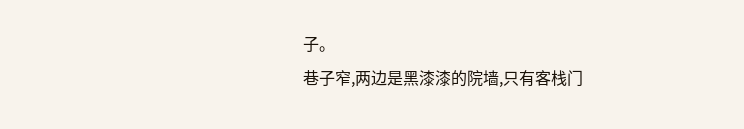子。
巷子窄,两边是黑漆漆的院墙,只有客栈门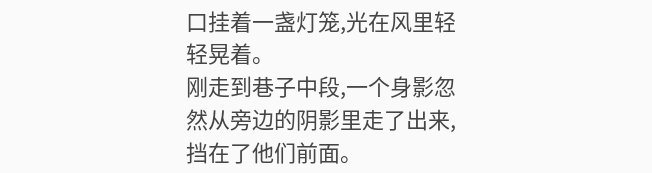口挂着一盏灯笼,光在风里轻轻晃着。
刚走到巷子中段,一个身影忽然从旁边的阴影里走了出来,挡在了他们前面。